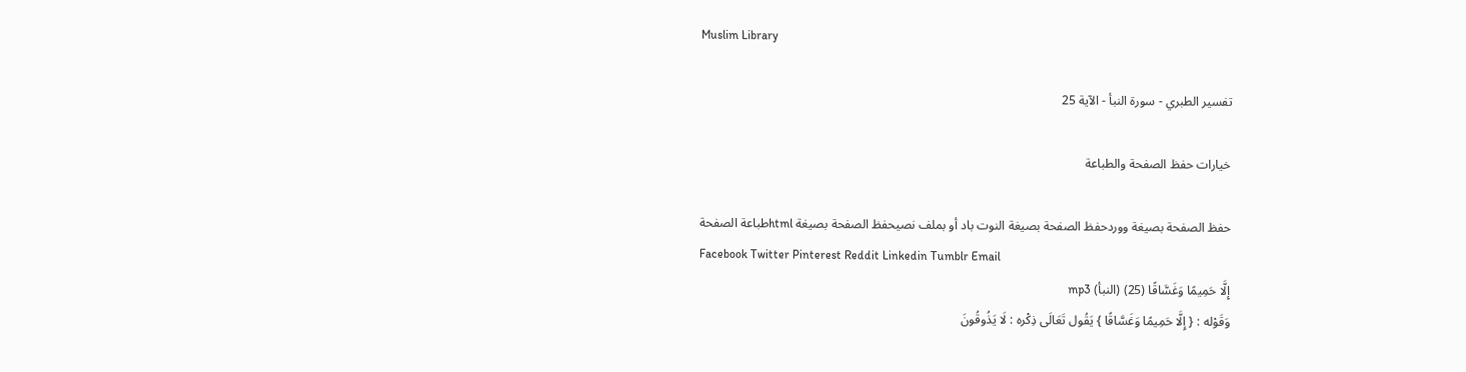Muslim Library

تفسير الطبري - سورة النبأ - الآية 25

خيارات حفظ الصفحة والطباعة

حفظ الصفحة بصيغة ووردحفظ الصفحة بصيغة النوت باد أو بملف نصيحفظ الصفحة بصيغة htmlطباعة الصفحة
Facebook Twitter Pinterest Reddit Linkedin Tumblr Email
إِلَّا حَمِيمًا وَغَسَّاقًا (25) (النبأ) mp3
وَقَوْله : { إِلَّا حَمِيمًا وَغَسَّاقًا } يَقُول تَعَالَى ذِكْره : لَا يَذُوقُونَ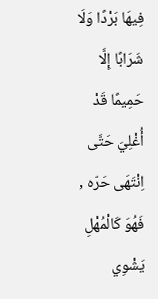فِيهَا بَرْدًا وَلَا شَرَابًا إِلَّا حَمِيمًا قَدْ أُغْلِيَ حَتَّى اِنْتَهَى حَرّه , فَهُوَ كَالْمُهْلِ يَشْوِي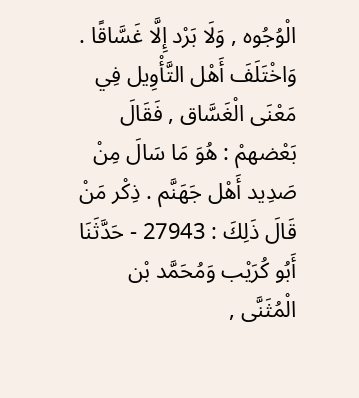الْوُجُوه , وَلَا بَرْد إِلَّا غَسَّاقًا . وَاخْتَلَفَ أَهْل التَّأْوِيل فِي مَعْنَى الْغَسَّاق , فَقَالَ بَعْضهمْ : هُوَ مَا سَالَ مِنْ صَدِيد أَهْل جَهَنَّم . ذِكْر مَنْ قَالَ ذَلِكَ : 27943 - حَدَّثَنَا أَبُو كُرَيْب وَمُحَمَّد بْن الْمُثَنَّى ,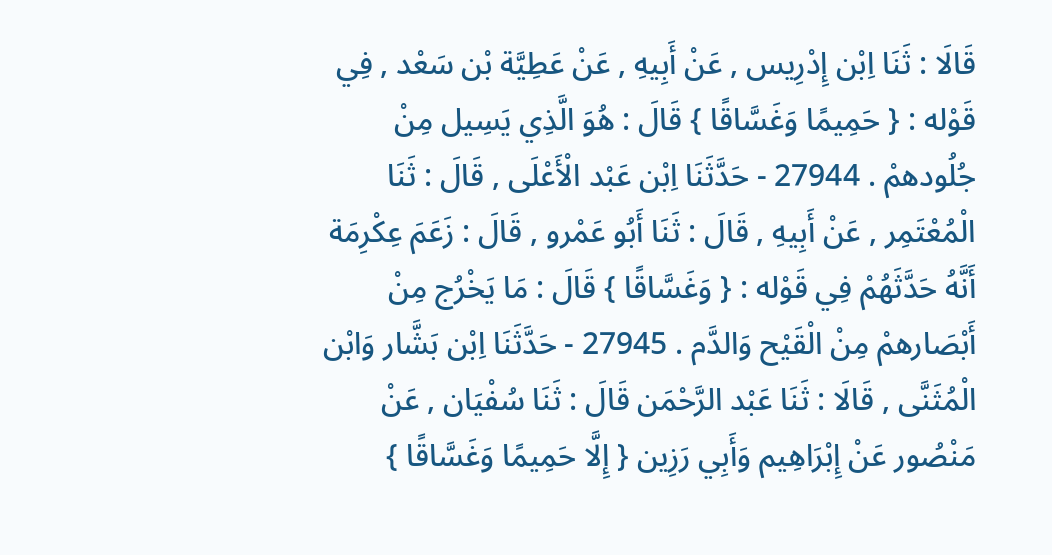قَالَا : ثَنَا اِبْن إِدْرِيس , عَنْ أَبِيهِ , عَنْ عَطِيَّة بْن سَعْد , فِي قَوْله : { حَمِيمًا وَغَسَّاقًا } قَالَ : هُوَ الَّذِي يَسِيل مِنْ جُلُودهمْ . 27944 - حَدَّثَنَا اِبْن عَبْد الْأَعْلَى , قَالَ : ثَنَا الْمُعْتَمِر , عَنْ أَبِيهِ , قَالَ : ثَنَا أَبُو عَمْرو , قَالَ : زَعَمَ عِكْرِمَة أَنَّهُ حَدَّثَهُمْ فِي قَوْله : { وَغَسَّاقًا } قَالَ : مَا يَخْرُج مِنْ أَبْصَارهمْ مِنْ الْقَيْح وَالدَّم . 27945 - حَدَّثَنَا اِبْن بَشَّار وَابْن الْمُثَنَّى , قَالَا : ثَنَا عَبْد الرَّحْمَن قَالَ : ثَنَا سُفْيَان , عَنْ مَنْصُور عَنْ إِبْرَاهِيم وَأَبِي رَزِين { إِلَّا حَمِيمًا وَغَسَّاقًا }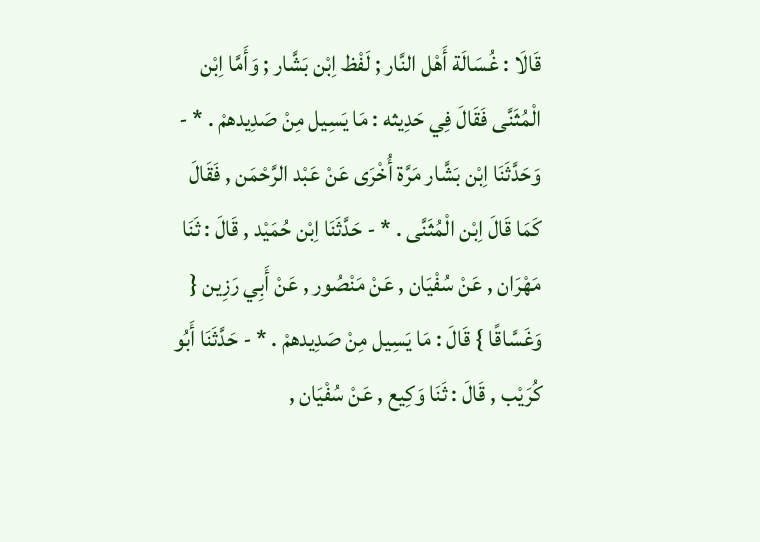قَالَا : غُسَالَة أَهْل النَّار ; لَفْظ اِبْن بَشَّار ; وَأَمَّا اِبْن الْمُثَنَّى فَقَالَ فِي حَدِيثه : مَا يَسِيل مِنْ صَدِيدهمْ . * - وَحَدَّثَنَا اِبْن بَشَّار مَرَّة أُخْرَى عَنْ عَبْد الرَّحْمَن , فَقَالَ كَمَا قَالَ اِبْن الْمُثَنَّى . * - حَدَّثَنَا اِبْن حُمَيْد , قَالَ : ثَنَا مَهْرَان , عَنْ سُفْيَان , عَنْ مَنْصُور , عَنْ أَبِي رَزِين { وَغَسَّاقًا } قَالَ : مَا يَسِيل مِنْ صَدِيدهمْ . * - حَدَّثَنَا أَبُو كُرَيْب , قَالَ : ثَنَا وَكِيع , عَنْ سُفْيَان ,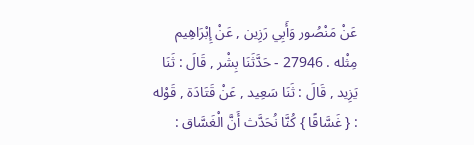عَنْ مَنْصُور وَأَبِي رَزِين , عَنْ إِبْرَاهِيم مِثْله . 27946 - حَدَّثَنَا بِشْر , قَالَ : ثَنَا يَزِيد , قَالَ : ثَنَا سَعِيد , عَنْ قَتَادَة , قَوْله : { غَسَّاقًا } كُنَّا نُحَدَّث أَنَّ الْغَسَّاق :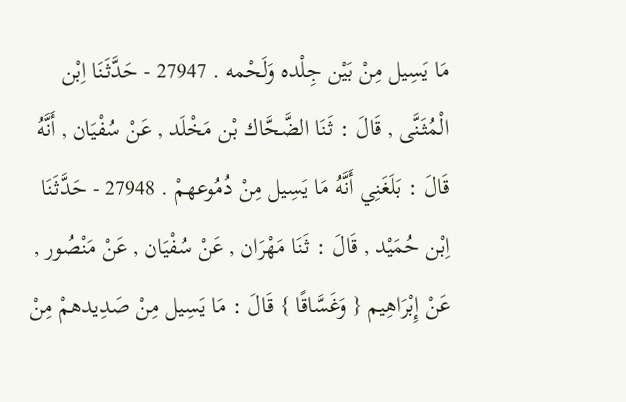مَا يَسِيل مِنْ بَيْن جِلْده وَلَحْمه . 27947 - حَدَّثَنَا اِبْن الْمُثَنَّى , قَالَ : ثَنَا الضَّحَّاك بْن مَخْلَد , عَنْ سُفْيَان , أَنَّهُ قَالَ : بَلَغَنِي أَنَّهُ مَا يَسِيل مِنْ دُمُوعهمْ . 27948 - حَدَّثَنَا اِبْن حُمَيْد , قَالَ : ثَنَا مَهْرَان , عَنْ سُفْيَان , عَنْ مَنْصُور , عَنْ إِبْرَاهِيم { وَغَسَّاقًا } قَالَ : مَا يَسِيل مِنْ صَدِيدهمْ مِنْ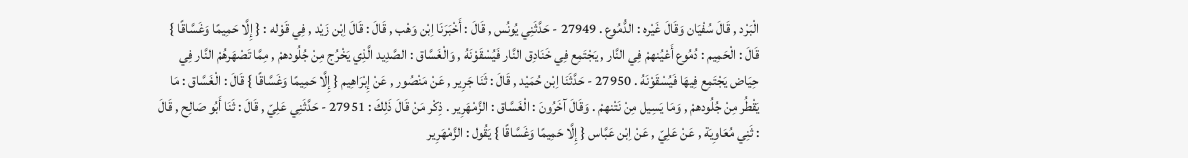الْبَرْد , قَالَ سُفْيَان وَقَالَ غَيْره : الدُّمُوع . 27949 - حَدَّثَنِي يُونُس , قَالَ : أَخْبَرَنَا اِبْن وَهْب , قَالَ : قَالَ اِبْن زَيْد , فِي قَوْله : { إِلَّا حَمِيمًا وَغَسَّاقًا } قَالَ : الْحَمِيم : دُمُوع أَعْيُنهمْ فِي النَّار , يَجْتَمِع فِي خَنَادِق النَّار فَيُسْقَوْنَهُ , وَالْغَسَّاق : الصَّدِيد الَّذِي يَخْرُج مِنْ جُلُودهمْ , مِمَّا تَصْهَرهُمْ النَّار فِي حِيَاض يَجْتَمِع فِيهَا فَيُسْقَوْنَهُ . 27950 - حَدَّثَنَا اِبْن حُمَيْد , قَالَ : ثَنَا جَرِير , عَنْ مَنْصُور , عَنْ إِبْرَاهِيم { إِلَّا حَمِيمًا وَغَسَّاقًا } قَالَ : الْغَسَّاق : مَا يَقْطُر مِنْ جُلُودهمْ , وَمَا يَسِيل مِنْ نَتْنهمْ . وَقَالَ آخَرُونَ : الْغَسَّاق : الزَّمْهَرِير . ذِكْر مَنْ قَالَ ذَلِكَ : 27951 - حَدَّثَنِي عَلِيّ , قَالَ : ثَنَا أَبُو صَالِح , قَالَ : ثَنِي مُعَاوِيَة , عَنْ عَلِيّ , عَنْ اِبْن عَبَّاس { إِلَّا حَمِيمًا وَغَسَّاقًا } يَقُول : الزَّمْهَرِير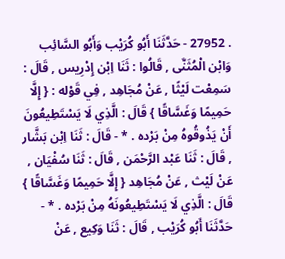. 27952 - حَدَّثَنَا أَبُو كُرَيْب وَأَبُو السَّائِب وَابْن الْمُثَنَّى , قَالُوا : ثَنَا اِبْن إِدْرِيس , قَالَ : سَمِعْت لَيْثًا , عَنْ مُجَاهِد , فِي قَوْله : { إِلَّا حَمِيمًا وَغَسَّاقًا } قَالَ : الَّذِي لَا يَسْتَطِيعُونَ أَنْ يَذُوقُوهُ مِنْ بَرْده . * - قَالَ : ثَنَا اِبْن بَشَّار , قَالَ : ثَنَا عَبْد الرَّحْمَن , قَالَ : ثَنَا سُفْيَان , عَنْ لَيْث , عَنْ مُجَاهِد { إِلَّا حَمِيمًا وَغَسَّاقًا } قَالَ : الَّذِي لَا يَسْتَطِيعُونَهُ مِنْ بَرْده . * - حَدَّثَنَا أَبُو كُرَيْب , قَالَ : ثَنَا وَكِيع , عَنْ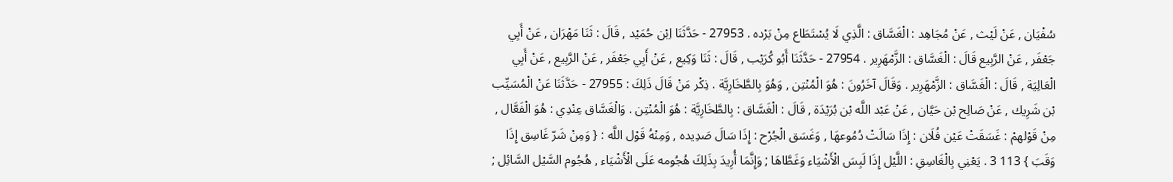سُفْيَان , عَنْ لَيْث , عَنْ مُجَاهِد : الْغَسَّاق : الَّذِي لَا يُسْتَطَاع مِنْ بَرْده . 27953 - حَدَّثَنَا اِبْن حُمَيْد , قَالَ : ثَنَا مَهْرَان , عَنْ أَبِي جَعْفَر , عَنْ الرَّبِيع قَالَ : الْغَسَّاق : الزَّمْهَرِير . 27954 - حَدَّثَنَا أَبُو كُرَيْب , قَالَ : ثَنَا وَكِيع , عَنْ أَبِي جَعْفَر , عَنْ الرَّبِيع , عَنْ أَبِي الْعَالِيَة , قَالَ : الْغَسَّاق : الزَّمْهَرِير . وَقَالَ آخَرُونَ : هُوَ الْمُنْتِن , وَهُوَ بِالطَّخَارِيَّة . ذِكْر مَنْ قَالَ ذَلِكَ : 27955 - حَدَّثَنَا عَنْ الْمُسَيِّب بْن شَرِيك , عَنْ صَالِح بْن حَيَّان , عَنْ عَبْد اللَّه بْن بُرَيْدَة , قَالَ : الْغَسَّاق : بِالطَّخَارِيَّة : هُوَ الْمُنْتِن . وَالْغَسَّاق عِنْدِي : هُوَ الْفَعَّال , مِنْ قَوْلهمْ : غَسَقَتْ عَيْن فُلَان : إِذَا سَالَتْ دُمُوعهَا , وَغَسَق الْجُرْح : إِذَا سَالَ صَدِيده , وَمِنْهُ قَوْل اللَّه : { وَمِنْ شَرّ غَاسِق إِذَا وَقَبَ } 113 3 . يَعْنِي بِالْغَاسِقِ : اللَّيْل إِذَا لَبِسَ الْأَشْيَاء وَغَطَّاهَا ; وَإِنَّمَا أُرِيدَ بِذَلِكَ هُجُومه عَلَى الْأَشْيَاء , هُجُوم السَّيْل السَّائِل ;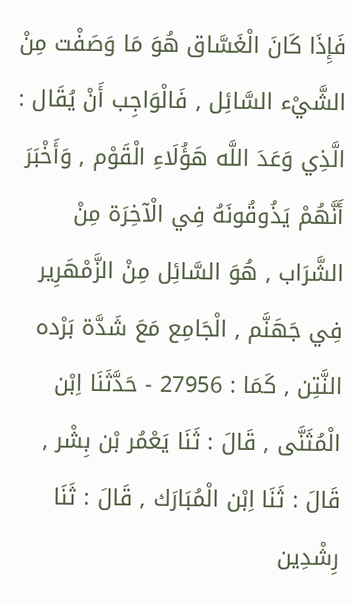فَإِذَا كَانَ الْغَسَّاق هُوَ مَا وَصَفْت مِنْ الشَّيْء السَّائِل , فَالْوَاجِب أَنْ يُقَال : الَّذِي وَعَدَ اللَّه هَؤُلَاءِ الْقَوْم , وَأَخْبَرَ أَنَّهُمْ يَذُوقُونَهُ فِي الْآخِرَة مِنْ الشَّرَاب , هُوَ السَّائِل مِنْ الزَّمْهَرِير فِي جَهَنَّم , الْجَامِع مَعَ شَدَّة بَرْده النَّتِن , كَمَا : 27956 - حَدَّثَنَا اِبْن الْمُثَنَّى , قَالَ : ثَنَا يَعْمُر بْن بِشْر , قَالَ : ثَنَا اِبْن الْمُبَارَك , قَالَ : ثَنَا رِشْدِين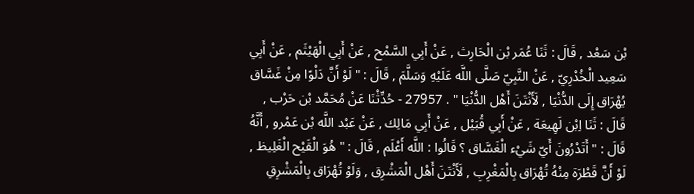بْن سَعْد , قَالَ : ثَنَا عُمَر بْن الْحَارِث , عَنْ أَبِي السَّمْح , عَنْ أَبِي الْهَيْثَم , عَنْ أَبِي سَعِيد الْخُدْرِيّ , عَنْ النَّبِيّ صَلَّى اللَّه عَلَيْهِ وَسَلَّمَ , قَالَ : " لَوْ أَنَّ دَلْوًا مِنْ غَسَّاق يُهْرَاق إِلَى الدُّنْيَا , لَأَنْتَنَ أَهْل الدُّنْيَا " . 27957 - حُدِّثْنَا عَنْ مُحَمَّد بْن حَرْب , قَالَ : ثَنَا اِبْن لَهِيعَة , عَنْ أَبِي قُبَيْل , عَنْ أَبِي مَالِك , عَنْ عَبْد اللَّه بْن عَمْرو , أَنَّهُ قَالَ : " أَتَدْرُونَ أَيّ شَيْء الْغَسَّاق ؟ قَالُوا : اللَّه أَعْلَم , قَالَ : " هُوَ الْقَيْح الْغَلِيظ , لَوْ أَنَّ قَطْرَة مِنْهُ تُهْرَاق بِالْمَغْرِبِ , لَأَنْتَنَ أَهْل الْمَشْرِق , وَلَوْ تُهْرَاق بِالْمَشْرِقِ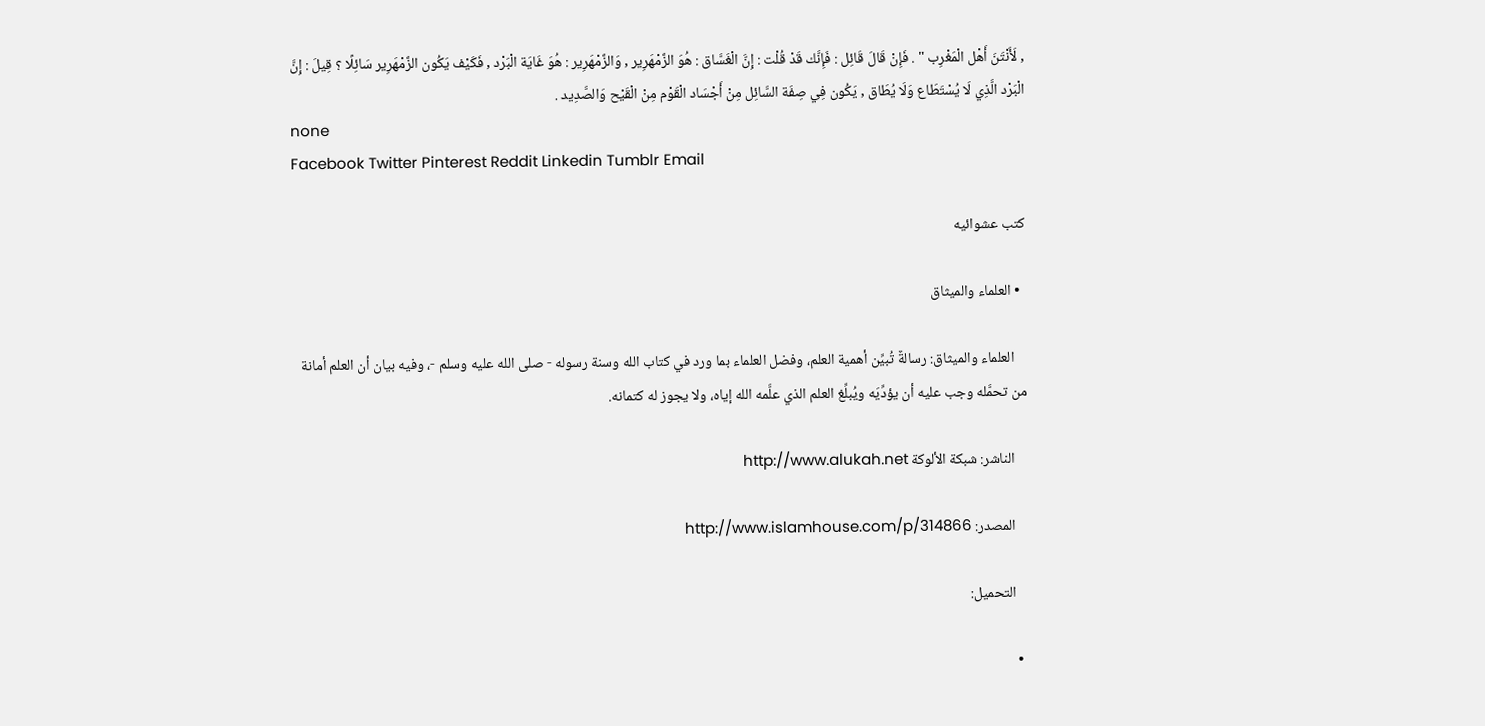, لَأَنْتَنَ أَهْل الْمَغْرِب " . فَإِنْ قَالَ قَائِل : فَإِنَّك قَدْ قُلْت : إِنَّ الْغَسَّاق : هُوَ الزَّمْهَرِير , وَالزَّمْهَرِير : هُوَ غَايَة الْبَرْد , فَكَيْف يَكُون الزَّمْهَرِير سَائِلًا ؟ قِيلَ : إِنَّ الْبَرْد الَّذِي لَا يُسْتَطَاع وَلَا يُطَاق , يَكُون فِي صِفَة السَّائِل مِنْ أَجْسَاد الْقَوْم مِنْ الْقَيْح وَالصَّدِيد .
none
Facebook Twitter Pinterest Reddit Linkedin Tumblr Email

كتب عشوائيه

  • العلماء والميثاق

    العلماء والميثاق: رسالةٌ تُبيِّن أهمية العلم، وفضل العلماء بما ورد في كتاب الله وسنة رسوله - صلى الله عليه وسلم -، وفيه بيان أن العلم أمانة من تحمَّله وجب عليه أن يؤدِّيَه ويُبلِّغ العلم الذي علَّمه الله إياه، ولا يجوز له كتمانه.

    الناشر: شبكة الألوكة http://www.alukah.net

    المصدر: http://www.islamhouse.com/p/314866

    التحميل:

  •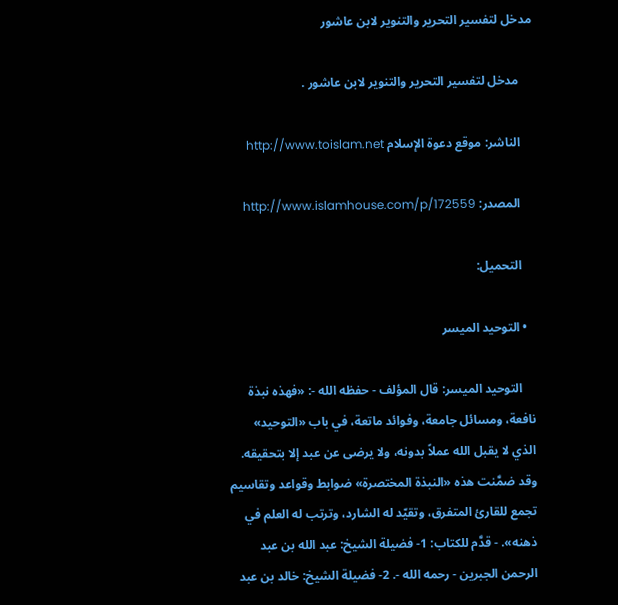مدخل لتفسير التحرير والتنوير لابن عاشور

    مدخل لتفسير التحرير والتنوير لابن عاشور .

    الناشر: موقع دعوة الإسلام http://www.toislam.net

    المصدر: http://www.islamhouse.com/p/172559

    التحميل:

  • التوحيد الميسر

    التوحيد الميسر: قال المؤلف - حفظه الله -: «فهذه نبذة نافعة، ومسائل جامعة، وفوائد ماتعة، في باب «التوحيد» الذي لا يقبل الله عملاً بدونه، ولا يرضى عن عبد إلا بتحقيقه. وقد ضمَّنت هذه «النبذة المختصرة» ضوابط وقواعد وتقاسيم تجمع للقارئ المتفرق، وتقيّد له الشارد، وترتب له العلم في ذهنه». - قدَّم للكتاب: 1- فضيلة الشيخ: عبد الله بن عبد الرحمن الجبرين - رحمه الله -. 2- فضيلة الشيخ: خالد بن عبد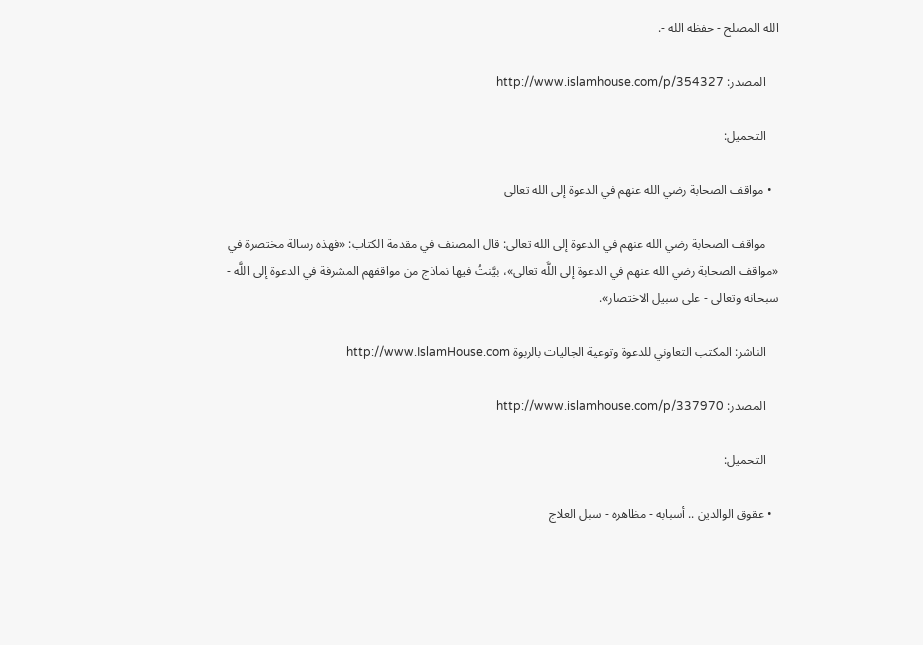الله المصلح - حفظه الله -.

    المصدر: http://www.islamhouse.com/p/354327

    التحميل:

  • مواقف الصحابة رضي الله عنهم في الدعوة إلى الله تعالى

    مواقف الصحابة رضي الله عنهم في الدعوة إلى الله تعالى: قال المصنف في مقدمة الكتاب: «فهذه رسالة مختصرة في «مواقف الصحابة رضي الله عنهم في الدعوة إلى اللَّه تعالى»، بيَّنتُ فيها نماذج من مواقفهم المشرفة في الدعوة إلى اللَّه - سبحانه وتعالى - على سبيل الاختصار».

    الناشر: المكتب التعاوني للدعوة وتوعية الجاليات بالربوة http://www.IslamHouse.com

    المصدر: http://www.islamhouse.com/p/337970

    التحميل:

  • عقوق الوالدين .. أسبابه - مظاهره - سبل العلاج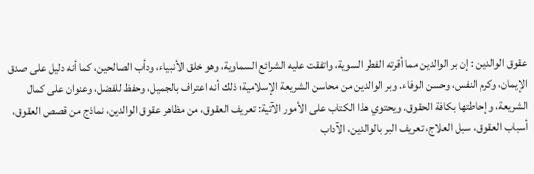عقوق الوالدين : إن بر الوالدين مما أقرته الفطر السوية، واتفقت عليه الشرائع السماوية، وهو خلق الأنبياء، ودأب الصالحين، كما أنه دليل على صدق الإيمان، وكرم النفس، وحسن الوفاء. وبر الوالدين من محاسن الشريعة الإسلامية؛ ذلك أنه اعتراف بالجميل، وحفظ للفضل، وعنوان على كمال الشريعة، وإحاطتها بكافة الحقوق. ويحتوي هذا الكتاب على الأمور الآتية: تعريف العقوق، من مظاهر عقوق الوالدين، نماذج من قصص العقوق، أسباب العقوق، سبل العلاج، تعريف البر بالوالدين، الآداب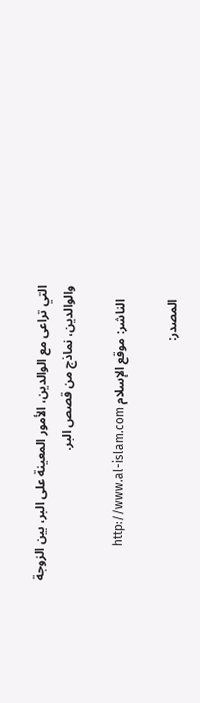التي تراعى مع الوالدين، الأمور المعينة على البر، بين الزوجة والوالدين، نماذج من قصص البر.

    الناشر: موقع الإسلام http://www.al-islam.com

    المصدر: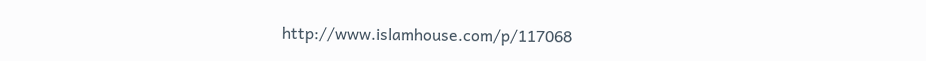http://www.islamhouse.com/p/117068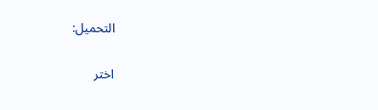التحميل:

اختر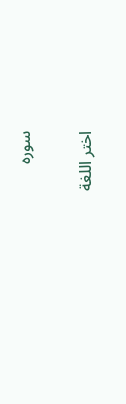سوره

اختر اللغة